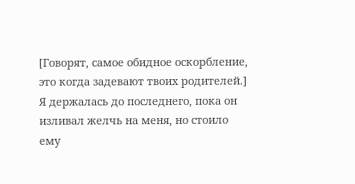[Говорят, самое обидное оскорбление, это когда задевают твоих родителей.]
Я держалась до последнего, пока он изливал желчь на меня, но стоило ему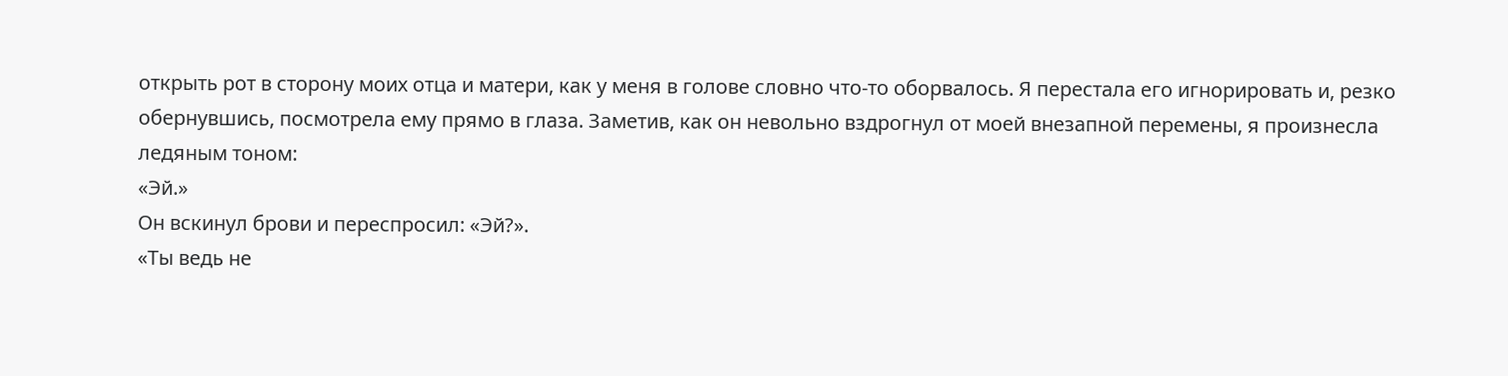открыть рот в сторону моих отца и матери, как у меня в голове словно что-то оборвалось. Я перестала его игнорировать и, резко обернувшись, посмотрела ему прямо в глаза. Заметив, как он невольно вздрогнул от моей внезапной перемены, я произнесла ледяным тоном:
«Эй.»
Он вскинул брови и переспросил: «Эй?».
«Ты ведь не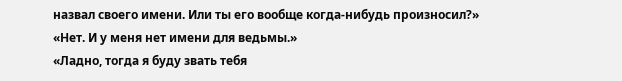назвал своего имени. Или ты его вообще когда-нибудь произносил?»
«Нет. И у меня нет имени для ведьмы.»
«Ладно, тогда я буду звать тебя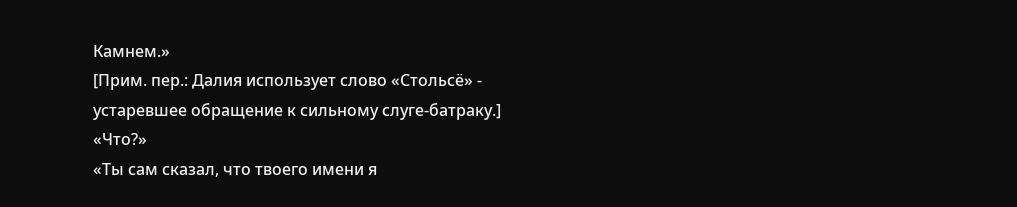Камнем.»
[Прим. пер.: Далия использует слово «Стольсё» - устаревшее обращение к сильному слуге-батраку.]
«Что?»
«Ты сам сказал, что твоего имени я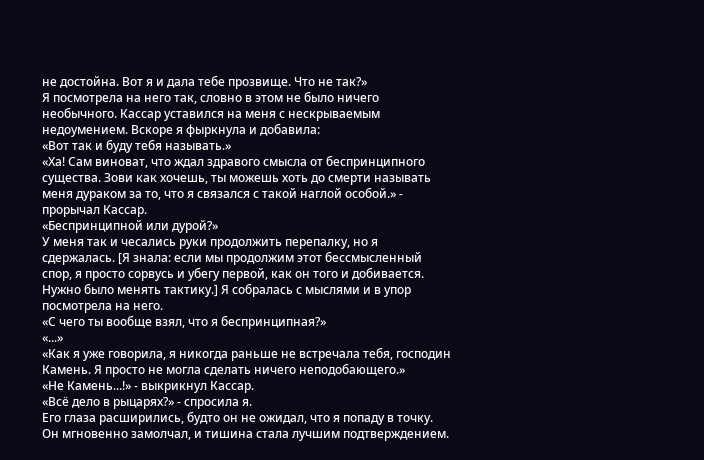не достойна. Вот я и дала тебе прозвище. Что не так?»
Я посмотрела на него так, словно в этом не было ничего необычного. Кассар уставился на меня с нескрываемым недоумением. Вскоре я фыркнула и добавила:
«Вот так и буду тебя называть.»
«Ха! Сам виноват, что ждал здравого смысла от беспринципного существа. Зови как хочешь, ты можешь хоть до смерти называть меня дураком за то, что я связался с такой наглой особой.» - прорычал Кассар.
«Беспринципной или дурой?»
У меня так и чесались руки продолжить перепалку, но я сдержалась. [Я знала: если мы продолжим этот бессмысленный спор, я просто сорвусь и убегу первой, как он того и добивается. Нужно было менять тактику.] Я собралась с мыслями и в упор посмотрела на него.
«С чего ты вообще взял, что я беспринципная?»
«...»
«Как я уже говорила, я никогда раньше не встречала тебя, господин Камень. Я просто не могла сделать ничего неподобающего.»
«Не Камень...!» - выкрикнул Кассар.
«Всё дело в рыцарях?» - спросила я.
Его глаза расширились, будто он не ожидал, что я попаду в точку. Он мгновенно замолчал, и тишина стала лучшим подтверждением.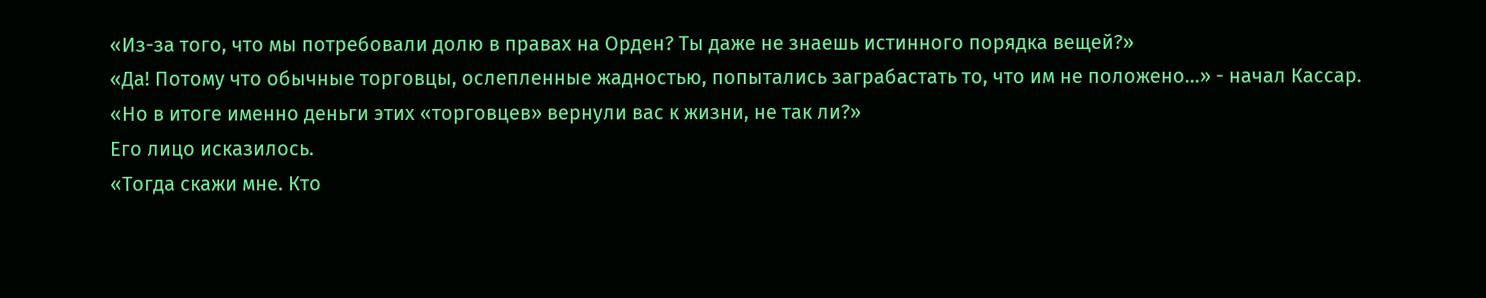«Из-за того, что мы потребовали долю в правах на Орден? Ты даже не знаешь истинного порядка вещей?»
«Да! Потому что обычные торговцы, ослепленные жадностью, попытались заграбастать то, что им не положено...» - начал Кассар.
«Но в итоге именно деньги этих «торговцев» вернули вас к жизни, не так ли?»
Его лицо исказилось.
«Тогда скажи мне. Кто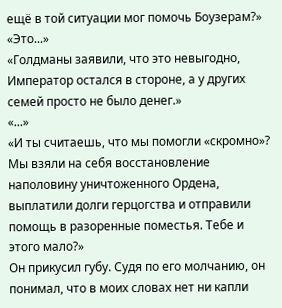ещё в той ситуации мог помочь Боузерам?»
«Это...»
«Голдманы заявили, что это невыгодно, Император остался в стороне, а у других семей просто не было денег.»
«...»
«И ты считаешь, что мы помогли «скромно»? Мы взяли на себя восстановление наполовину уничтоженного Ордена, выплатили долги герцогства и отправили помощь в разоренные поместья. Тебе и этого мало?»
Он прикусил губу. Судя по его молчанию, он понимал, что в моих словах нет ни капли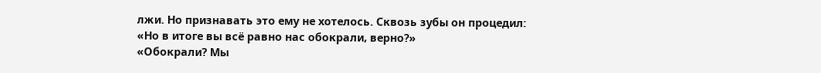лжи. Но признавать это ему не хотелось. Сквозь зубы он процедил:
«Но в итоге вы всё равно нас обокрали, верно?»
«Обокрали? Мы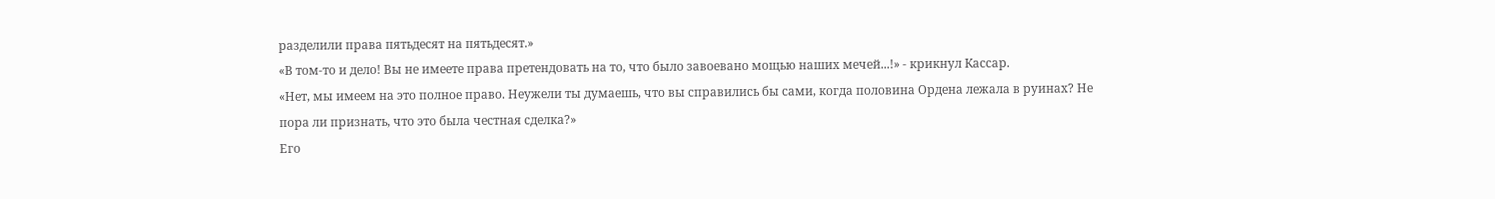разделили права пятьдесят на пятьдесят.»
«В том-то и дело! Вы не имеете права претендовать на то, что было завоевано мощью наших мечей...!» - крикнул Кассар.
«Нет, мы имеем на это полное право. Неужели ты думаешь, что вы справились бы сами, когда половина Ордена лежала в руинах? Не пора ли признать, что это была честная сделка?»
Его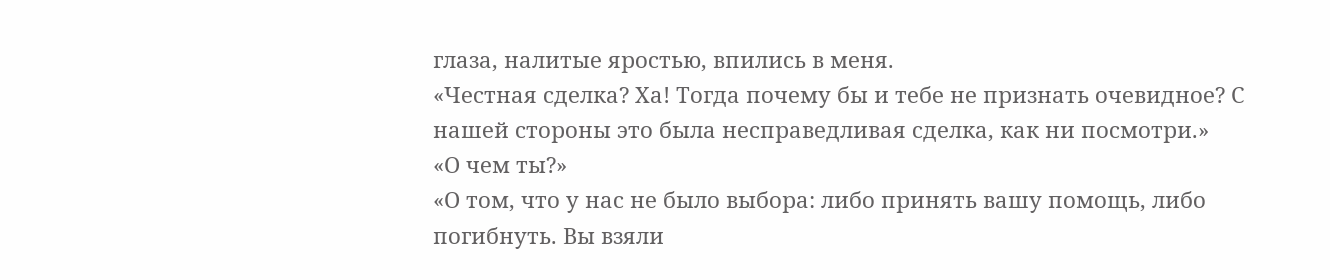глаза, налитые яростью, впились в меня.
«Честная сделка? Ха! Тогда почему бы и тебе не признать очевидное? С нашей стороны это была несправедливая сделка, как ни посмотри.»
«О чем ты?»
«О том, что у нас не было выбора: либо принять вашу помощь, либо погибнуть. Вы взяли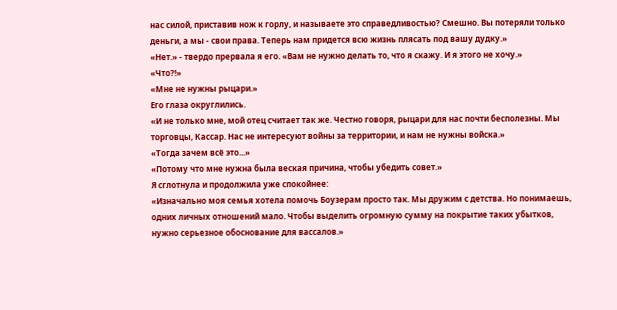нас силой, приставив нож к горлу, и называете это справедливостью? Смешно. Вы потеряли только деньги, а мы - свои права. Теперь нам придется всю жизнь плясать под вашу дудку.»
«Нет.» - твердо прервала я его. «Вам не нужно делать то, что я скажу. И я этого не хочу.»
«Что?!»
«Мне не нужны рыцари.»
Его глаза округлились.
«И не только мне, мой отец считает так же. Честно говоря, рыцари для нас почти бесполезны. Мы торговцы, Кассар. Нас не интересуют войны за территории, и нам не нужны войска.»
«Тогда зачем всё это...»
«Потому что мне нужна была веская причина, чтобы убедить совет.»
Я сглотнула и продолжила уже спокойнее:
«Изначально моя семья хотела помочь Боузерам просто так. Мы дружим с детства. Но понимаешь, одних личных отношений мало. Чтобы выделить огромную сумму на покрытие таких убытков, нужно серьезное обоснование для вассалов.»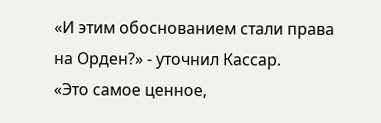«И этим обоснованием стали права на Орден?» - уточнил Кассар.
«Это самое ценное,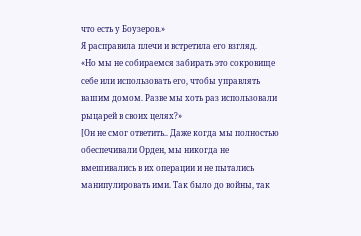что есть у Боузеров.»
Я расправила плечи и встретила его взгляд.
«Но мы не собираемся забирать это сокровище себе или использовать его, чтобы управлять вашим домом. Разве мы хоть раз использовали рыцарей в своих целях?»
[Он не смог ответить.. Даже когда мы полностью обеспечивали Орден, мы никогда не вмешивались в их операции и не пытались манипулировать ими. Так было до войны, так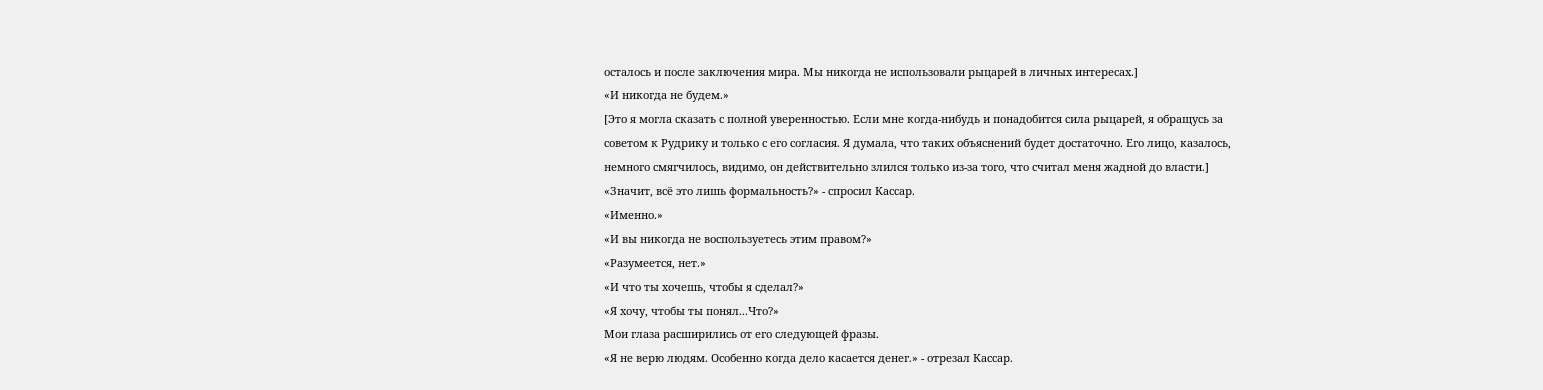осталось и после заключения мира. Мы никогда не использовали рыцарей в личных интересах.]
«И никогда не будем.»
[Это я могла сказать с полной уверенностью. Если мне когда-нибудь и понадобится сила рыцарей, я обращусь за советом к Рудрику и только с его согласия. Я думала, что таких объяснений будет достаточно. Его лицо, казалось, немного смягчилось, видимо, он действительно злился только из-за того, что считал меня жадной до власти.]
«Значит, всё это лишь формальность?» - спросил Кассар.
«Именно.»
«И вы никогда не воспользуетесь этим правом?»
«Разумеется, нет.»
«И что ты хочешь, чтобы я сделал?»
«Я хочу, чтобы ты понял...Что?»
Мои глаза расширились от его следующей фразы.
«Я не верю людям. Особенно когда дело касается денег.» - отрезал Кассар.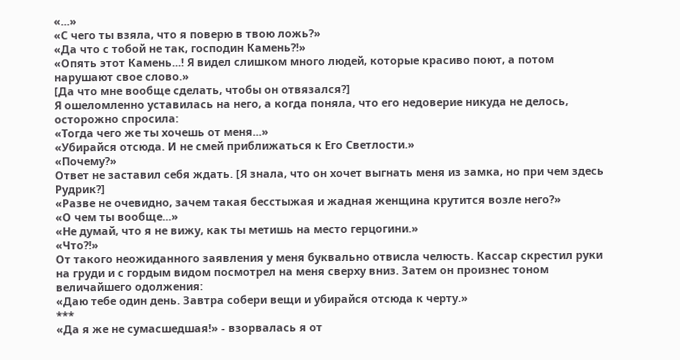«...»
«С чего ты взяла, что я поверю в твою ложь?»
«Да что с тобой не так, господин Камень?!»
«Опять этот Камень...! Я видел слишком много людей, которые красиво поют, а потом нарушают свое слово.»
[Да что мне вообще сделать, чтобы он отвязался?]
Я ошеломленно уставилась на него, а когда поняла, что его недоверие никуда не делось, осторожно спросила:
«Тогда чего же ты хочешь от меня...»
«Убирайся отсюда. И не смей приближаться к Его Светлости.»
«Почему?»
Ответ не заставил себя ждать. [Я знала, что он хочет выгнать меня из замка, но при чем здесь Рудрик?]
«Разве не очевидно, зачем такая бесстыжая и жадная женщина крутится возле него?»
«О чем ты вообще...»
«Не думай, что я не вижу, как ты метишь на место герцогини.»
«Что?!»
От такого неожиданного заявления у меня буквально отвисла челюсть. Кассар скрестил руки на груди и с гордым видом посмотрел на меня сверху вниз. Затем он произнес тоном величайшего одолжения:
«Даю тебе один день. Завтра собери вещи и убирайся отсюда к черту.»
***
«Да я же не сумасшедшая!» - взорвалась я от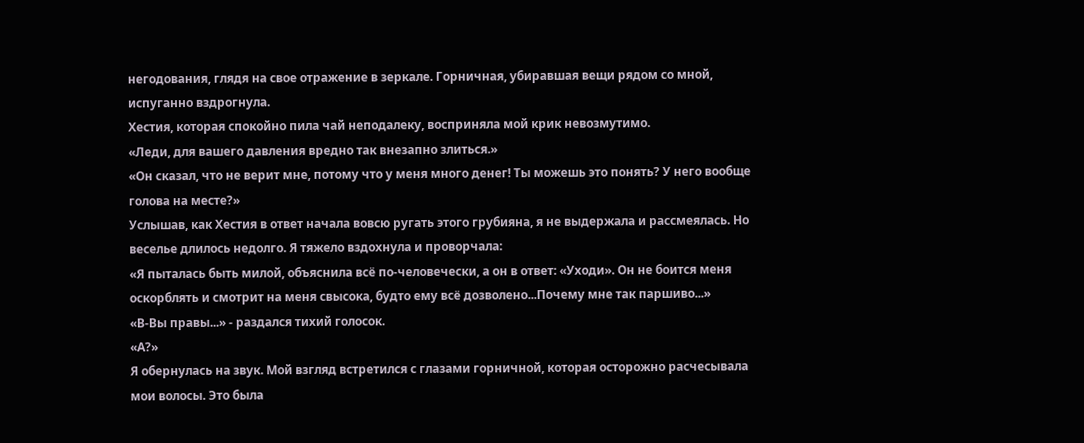негодования, глядя на свое отражение в зеркале. Горничная, убиравшая вещи рядом со мной, испуганно вздрогнула.
Хестия, которая спокойно пила чай неподалеку, восприняла мой крик невозмутимо.
«Леди, для вашего давления вредно так внезапно злиться.»
«Он сказал, что не верит мне, потому что у меня много денег! Ты можешь это понять? У него вообще голова на месте?»
Услышав, как Хестия в ответ начала вовсю ругать этого грубияна, я не выдержала и рассмеялась. Но веселье длилось недолго. Я тяжело вздохнула и проворчала:
«Я пыталась быть милой, объяснила всё по-человечески, а он в ответ: «Уходи». Он не боится меня оскорблять и смотрит на меня свысока, будто ему всё дозволено...Почему мне так паршиво...»
«В-Вы правы...» - раздался тихий голосок.
«А?»
Я обернулась на звук. Мой взгляд встретился с глазами горничной, которая осторожно расчесывала мои волосы. Это была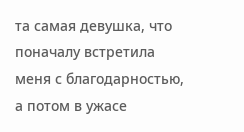та самая девушка, что поначалу встретила меня с благодарностью, а потом в ужасе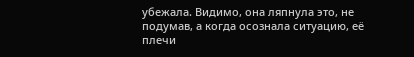убежала. Видимо, она ляпнула это, не подумав, а когда осознала ситуацию, её плечи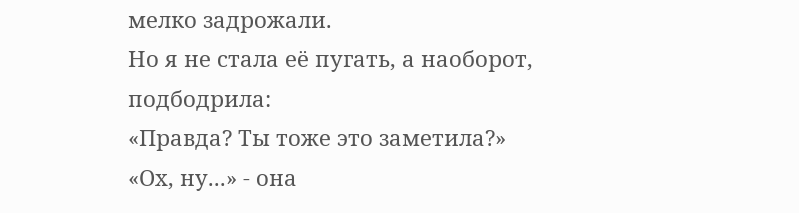мелко задрожали.
Но я не стала её пугать, а наоборот, подбодрила:
«Правда? Ты тоже это заметила?»
«Ох, ну...» - она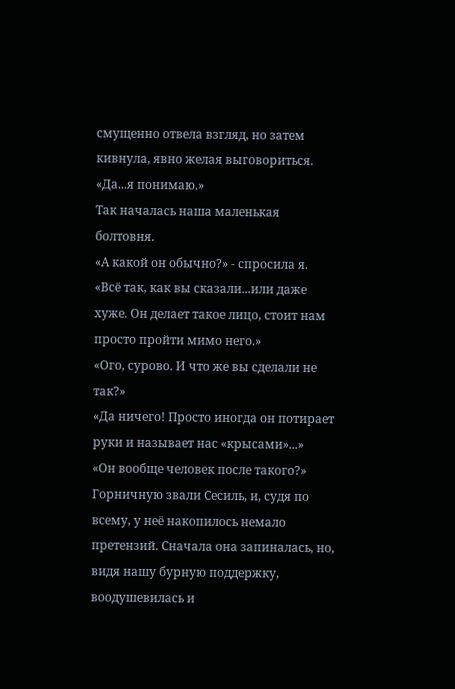смущенно отвела взгляд, но затем кивнула, явно желая выговориться. «Да...я понимаю.»
Так началась наша маленькая болтовня.
«А какой он обычно?» - спросила я.
«Всё так, как вы сказали...или даже хуже. Он делает такое лицо, стоит нам просто пройти мимо него.»
«Ого, сурово. И что же вы сделали не так?»
«Да ничего! Просто иногда он потирает руки и называет нас «крысами»...»
«Он вообще человек после такого?»
Горничную звали Сесиль, и, судя по всему, у неё накопилось немало претензий. Сначала она запиналась, но, видя нашу бурную поддержку, воодушевилась и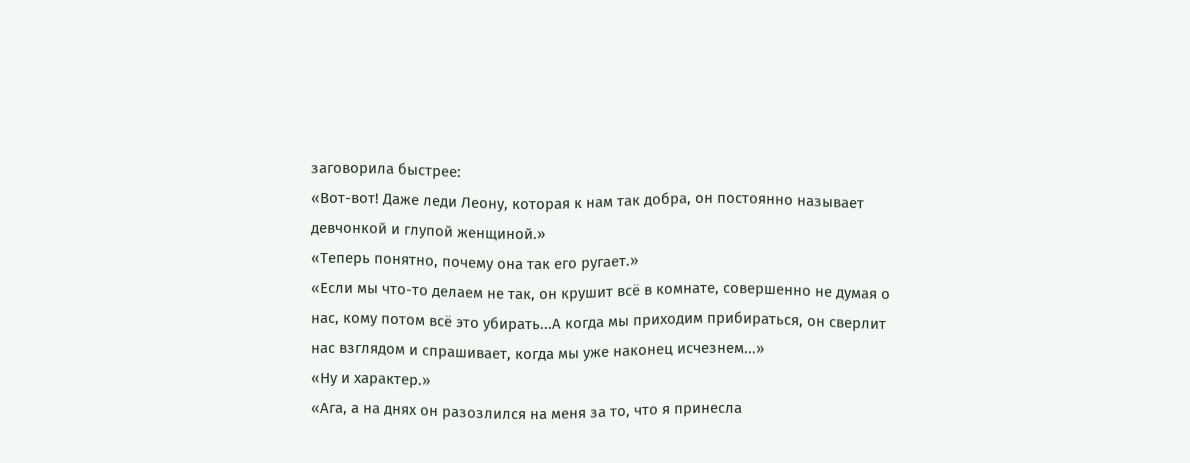заговорила быстрее:
«Вот-вот! Даже леди Леону, которая к нам так добра, он постоянно называет девчонкой и глупой женщиной.»
«Теперь понятно, почему она так его ругает.»
«Если мы что-то делаем не так, он крушит всё в комнате, совершенно не думая о нас, кому потом всё это убирать...А когда мы приходим прибираться, он сверлит нас взглядом и спрашивает, когда мы уже наконец исчезнем...»
«Ну и характер.»
«Ага, а на днях он разозлился на меня за то, что я принесла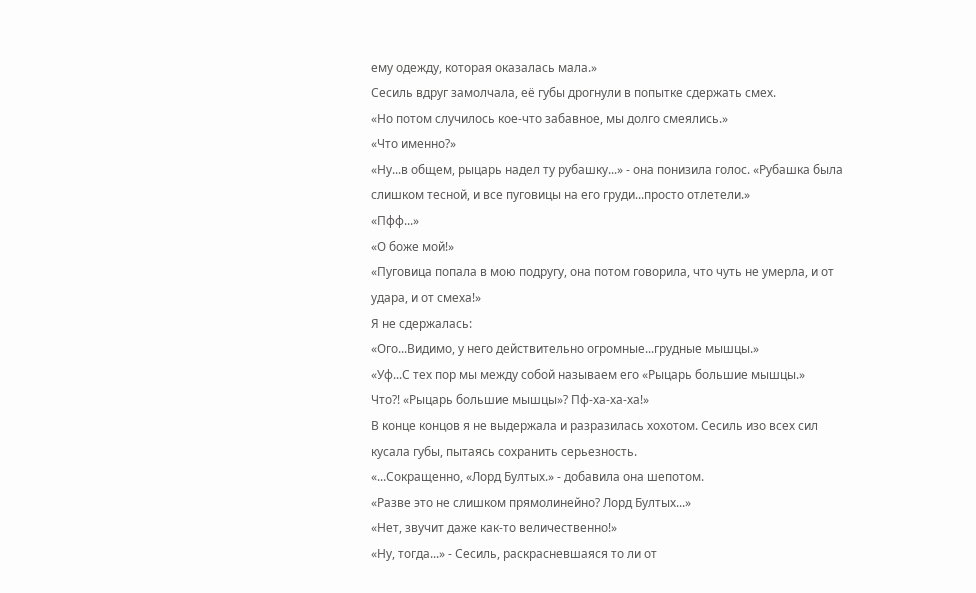ему одежду, которая оказалась мала.»
Сесиль вдруг замолчала, её губы дрогнули в попытке сдержать смех.
«Но потом случилось кое-что забавное, мы долго смеялись.»
«Что именно?»
«Ну...в общем, рыцарь надел ту рубашку...» - она понизила голос. «Рубашка была слишком тесной, и все пуговицы на его груди...просто отлетели.»
«Пфф...»
«О боже мой!»
«Пуговица попала в мою подругу, она потом говорила, что чуть не умерла, и от удара, и от смеха!»
Я не сдержалась:
«Ого...Видимо, у него действительно огромные...грудные мышцы.»
«Уф...С тех пор мы между собой называем его «Рыцарь большие мышцы.»
Что?! «Рыцарь большие мышцы»? Пф-ха-ха-ха!»
В конце концов я не выдержала и разразилась хохотом. Сесиль изо всех сил кусала губы, пытаясь сохранить серьезность.
«...Сокращенно, «Лорд Бултых.» - добавила она шепотом.
«Разве это не слишком прямолинейно? Лорд Бултых...»
«Нет, звучит даже как-то величественно!»
«Ну, тогда...» - Сесиль, раскрасневшаяся то ли от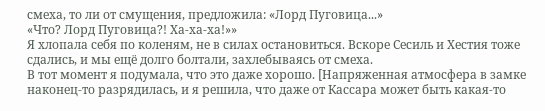смеха, то ли от смущения, предложила: «Лорд Пуговица...»
«Что? Лорд Пуговица?! Ха-ха-ха!»»
Я хлопала себя по коленям, не в силах остановиться. Вскоре Сесиль и Хестия тоже сдались, и мы ещё долго болтали, захлебываясь от смеха.
В тот момент я подумала, что это даже хорошо. [Напряженная атмосфера в замке наконец-то разрядилась, и я решила, что даже от Кассара может быть какая-то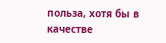польза, хотя бы в качестве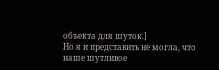объекта для шуток.]
Но я и представить не могла, что наше шутливое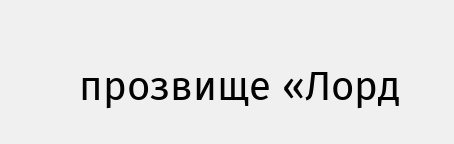прозвище «Лорд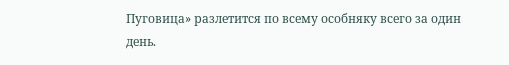Пуговица» разлетится по всему особняку всего за один день.